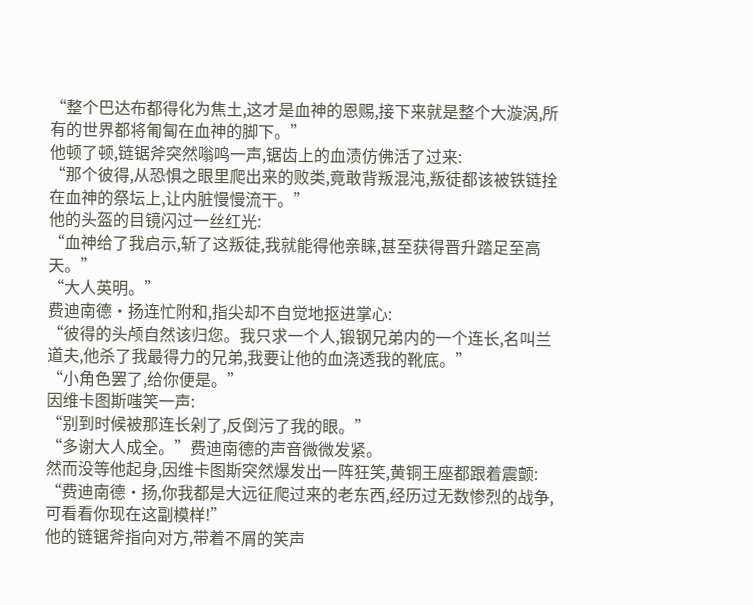“整个巴达布都得化为焦土,这才是血神的恩赐,接下来就是整个大漩涡,所有的世界都将匍匐在血神的脚下。”
他顿了顿,链锯斧突然嗡鸣一声,锯齿上的血渍仿佛活了过来:
“那个彼得,从恐惧之眼里爬出来的败类,竟敢背叛混沌,叛徒都该被铁链拴在血神的祭坛上,让内脏慢慢流干。”
他的头盔的目镜闪过一丝红光:
“血神给了我启示,斩了这叛徒,我就能得他亲睐,甚至获得晋升踏足至高天。”
“大人英明。”
费迪南德·扬连忙附和,指尖却不自觉地抠进掌心:
“彼得的头颅自然该归您。我只求一个人,锻钢兄弟内的一个连长,名叫兰道夫,他杀了我最得力的兄弟,我要让他的血浇透我的靴底。”
“小角色罢了,给你便是。”
因维卡图斯嗤笑一声:
“别到时候被那连长剁了,反倒污了我的眼。”
“多谢大人成全。”费迪南德的声音微微发紧。
然而没等他起身,因维卡图斯突然爆发出一阵狂笑,黄铜王座都跟着震颤:
“费迪南德·扬,你我都是大远征爬过来的老东西,经历过无数惨烈的战争,可看看你现在这副模样!”
他的链锯斧指向对方,带着不屑的笑声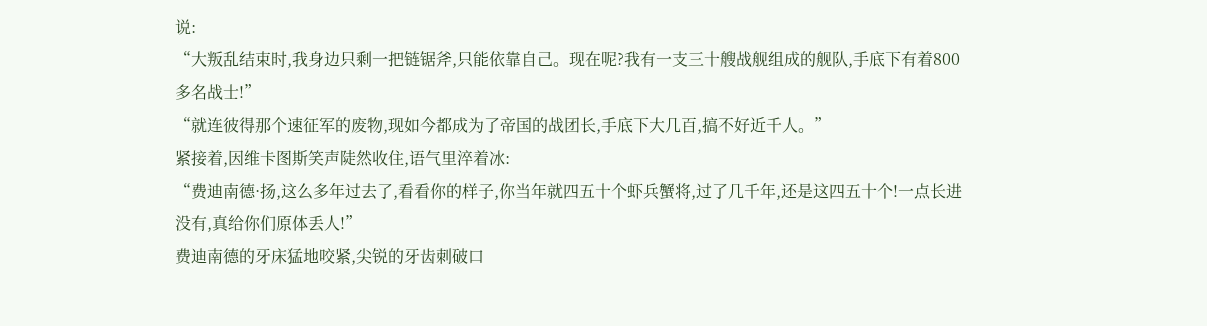说:
“大叛乱结束时,我身边只剩一把链锯斧,只能依靠自己。现在呢?我有一支三十艘战舰组成的舰队,手底下有着800多名战士!”
“就连彼得那个速征军的废物,现如今都成为了帝国的战团长,手底下大几百,搞不好近千人。”
紧接着,因维卡图斯笑声陡然收住,语气里淬着冰:
“费迪南德·扬,这么多年过去了,看看你的样子,你当年就四五十个虾兵蟹将,过了几千年,还是这四五十个!一点长进没有,真给你们原体丢人!”
费迪南德的牙床猛地咬紧,尖锐的牙齿刺破口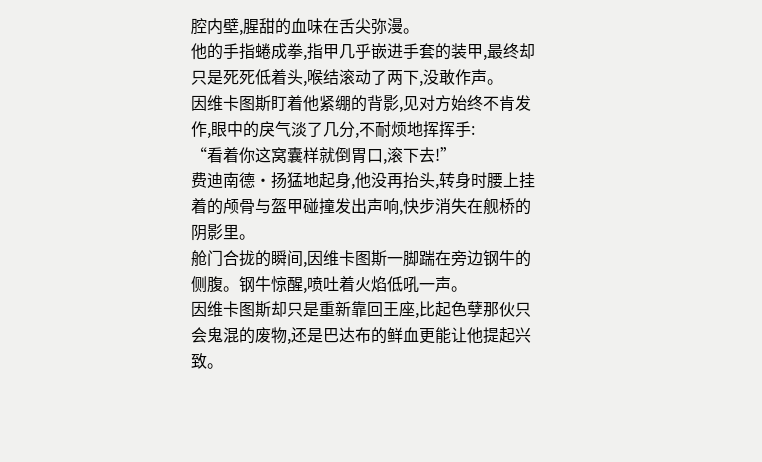腔内壁,腥甜的血味在舌尖弥漫。
他的手指蜷成拳,指甲几乎嵌进手套的装甲,最终却只是死死低着头,喉结滚动了两下,没敢作声。
因维卡图斯盯着他紧绷的背影,见对方始终不肯发作,眼中的戾气淡了几分,不耐烦地挥挥手:
“看着你这窝囊样就倒胃口,滚下去!”
费迪南德·扬猛地起身,他没再抬头,转身时腰上挂着的颅骨与盔甲碰撞发出声响,快步消失在舰桥的阴影里。
舱门合拢的瞬间,因维卡图斯一脚踹在旁边钢牛的侧腹。钢牛惊醒,喷吐着火焰低吼一声。
因维卡图斯却只是重新靠回王座,比起色孽那伙只会鬼混的废物,还是巴达布的鲜血更能让他提起兴致。